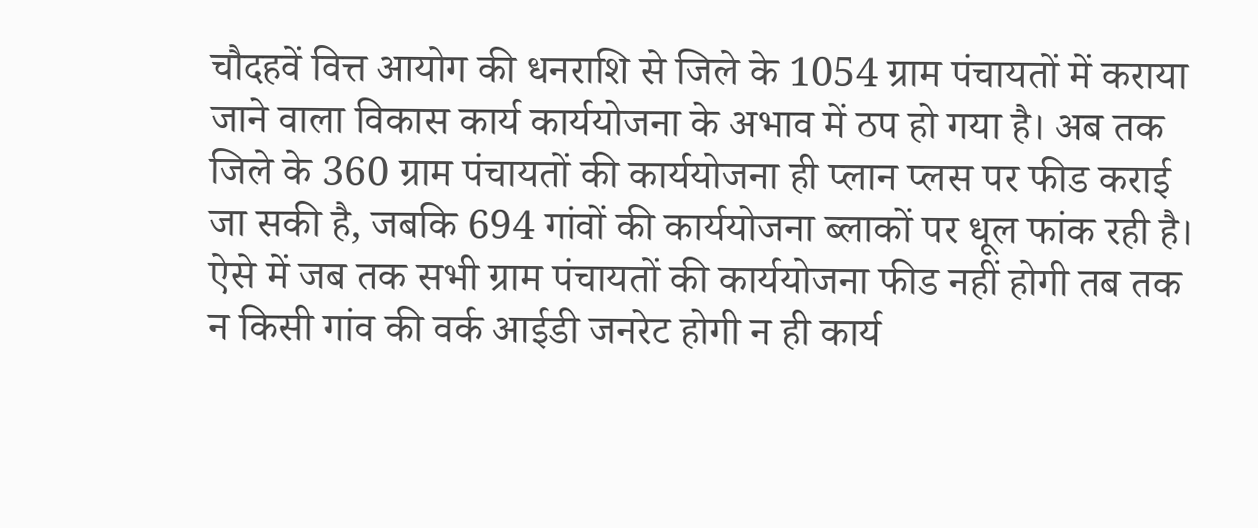चौदहवें वित्त आयोग की धनराशि से जिले के 1054 ग्राम पंचायतों में कराया जाने वाला विकास कार्य कार्ययोजना के अभाव में ठप हो गया है। अब तक जिले के 360 ग्राम पंचायतों की कार्ययोजना ही प्लान प्लस पर फीड कराई जा सकी है, जबकि 694 गांवों की कार्ययोजना ब्लाकों पर धूल फांक रही है।
ऐसे में जब तक सभी ग्राम पंचायतों की कार्ययोजना फीड नहीं होगी तब तक न किसी गांव की वर्क आईडी जनरेट होगी न ही कार्य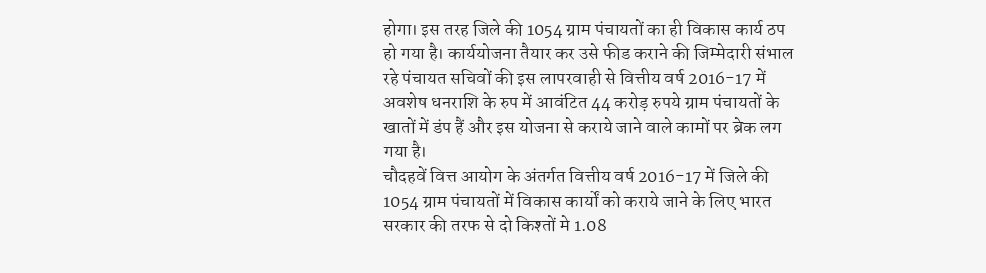होगा। इस तरह जिले की 1054 ग्राम पंचायतों का ही विकास कार्य ठप हो गया है। कार्ययोजना तैयार कर उसे फीड कराने की जिम्मेदारी संभाल रहे पंचायत सचिवों की इस लापरवाही से वित्तीय वर्ष 2016-17 में अवशेष धनराशि के रुप में आवंटित 44 करोड़ रुपये ग्राम पंचायतों के खातों में डंप हैं और इस योजना से कराये जाने वाले कामों पर ब्रेक लग गया है।
चौदहवें वित्त आयोग के अंतर्गत वित्तीय वर्ष 2016-17 में जिले की 1054 ग्राम पंचायतों में विकास कार्यों को कराये जाने के लिए भारत सरकार की तरफ से दो किश्तों मे 1.08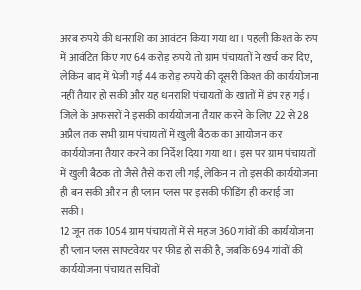अरब रुपये की धनराशि का आवंटन किया गया था। पहली किश्त के रुप में आवंटित किए गए 64 करोड़ रुपये तो ग्राम पंचायतों ने खर्च कर दिए, लेकिन बाद में भेजी गई 44 करोड़ रुपये की दूसरी किश्त की कार्ययोजना नहीं तैयार हो सकी और यह धनराशि पंचायतों के खातों में डंप रह गई।
जिले के अफसरों ने इसकी कार्ययोजना तैयार करने के लिए 22 से 28 अप्रैल तक सभी ग्राम पंचायतों में खुली बैठक का आयोजन कर कार्ययोजना तैयार करने का निर्देश दिया गया था। इस पर ग्राम पंचायतों में खुली बैठक तो जैसे तैसे करा ली गई, लेकिन न तो इसकी कार्ययोजना ही बन सकी और न ही प्लान प्लस पर इसकी फीडिंग ही कराई जा सकी।
12 जून तक 1054 ग्राम पंचायतों में से महज 360 गांवों की कार्ययोजना ही प्लान प्लस साफ्टवेयर पर फीड हो सकी है, जबकि 694 गांवों की कार्ययोजना पंचायत सचिवों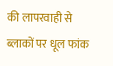की लापरवाही से ब्लाकों पर धूल फांक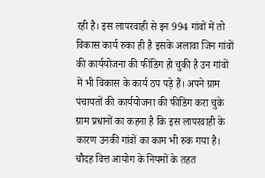रही है। इस लापरवाही से इन 994 गांवों में तो विकास कार्य रुका ही है इसके अलावा जिन गांवों की कार्ययोजना की फींडिग हो चुकी है उन गांवों में भी विकास के कार्य ठप पड़े हैं। अपने ग्राम पंचायतों की कार्ययोजना की फीडिंग करा चुके ग्राम प्रधानों का कहना है कि इस लापरवाही के कारण उनकी गांवों का काम भी रुक गया है।
चौदह वित्त आयोग के नियमों के तहत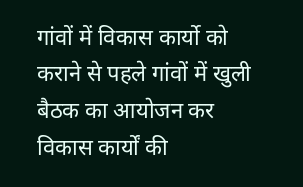गांवों में विकास कार्यो को कराने से पहले गांवों में खुली बैठक का आयोजन कर विकास कार्यों की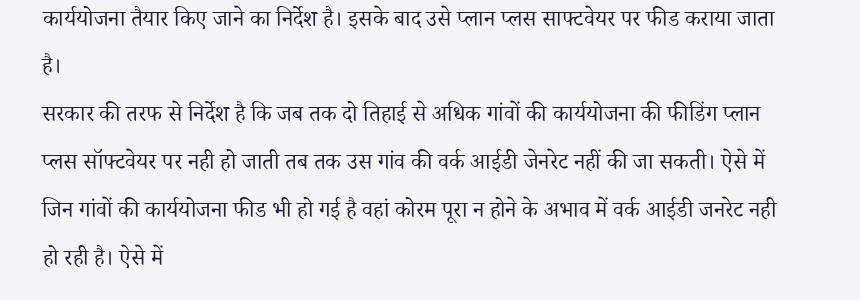कार्ययोजना तैयार किए जाने का निर्देश है। इसके बाद उसे प्लान प्लस साफ्टवेयर पर फीड कराया जाता है।
सरकार की तरफ से निर्देश है कि जब तक दो तिहाई से अधिक गांवों की कार्ययोजना की फीडिंग प्लान प्लस सॉफ्टवेयर पर नही हो जाती तब तक उस गांव की वर्क आईडी जेनरेट नहीं की जा सकती। ऐसे में जिन गांवों की कार्ययोजना फीड भी हो गई है वहां कोरम पूरा न होने के अभाव में वर्क आईडी जनरेट नही हो रही है। ऐसे में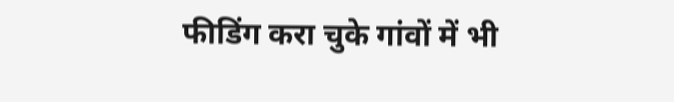फीडिंग करा चुके गांवों में भी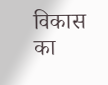विकास का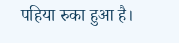पहिया रुका हुआ है।